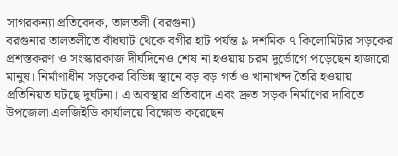সাগরকন্যা প্রতিবেদক, তালতলী (বরগুনা)
বরগুনার তালতলীতে বাঁধঘাট থেকে বগীর হাট পর্যন্ত ৯ দশমিক ৭ কিলোমিটার সড়কের প্রশস্তকরণ ও সংস্কারকাজ দীর্ঘদিনেও শেষ না হওয়ায় চরম দুর্ভোগে পড়েছেন হাজারো মানুষ। নির্মাণাধীন সড়কের বিভিন্ন স্থানে বড় বড় গর্ত ও খানাখন্দ তৈরি হওয়ায় প্রতিনিয়ত ঘটছে দুর্ঘটনা। এ অবস্থার প্রতিবাদে এবং দ্রুত সড়ক নির্মাণের দাবিতে উপজেলা এলজিইডি কার্যালয়ে বিক্ষোভ করেছেন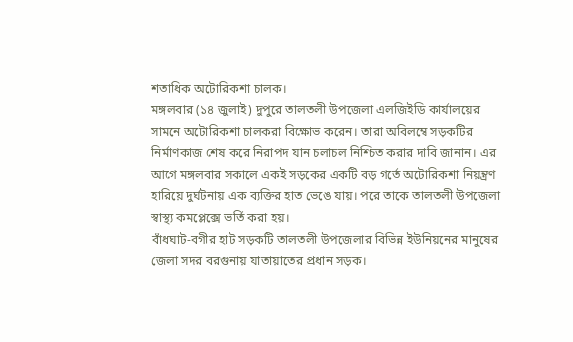শতাধিক অটোরিকশা চালক।
মঙ্গলবার (১৪ জুলাই) দুপুরে তালতলী উপজেলা এলজিইডি কার্যালয়ের সামনে অটোরিকশা চালকরা বিক্ষোভ করেন। তারা অবিলম্বে সড়কটির নির্মাণকাজ শেষ করে নিরাপদ যান চলাচল নিশ্চিত করার দাবি জানান। এর আগে মঙ্গলবার সকালে একই সড়কের একটি বড় গর্তে অটোরিকশা নিয়ন্ত্রণ হারিয়ে দুর্ঘটনায় এক ব্যক্তির হাত ভেঙে যায়। পরে তাকে তালতলী উপজেলা স্বাস্থ্য কমপ্লেক্সে ভর্তি করা হয়।
বাঁধঘাট-বগীর হাট সড়কটি তালতলী উপজেলার বিভিন্ন ইউনিয়নের মানুষের জেলা সদর বরগুনায় যাতায়াতের প্রধান সড়ক।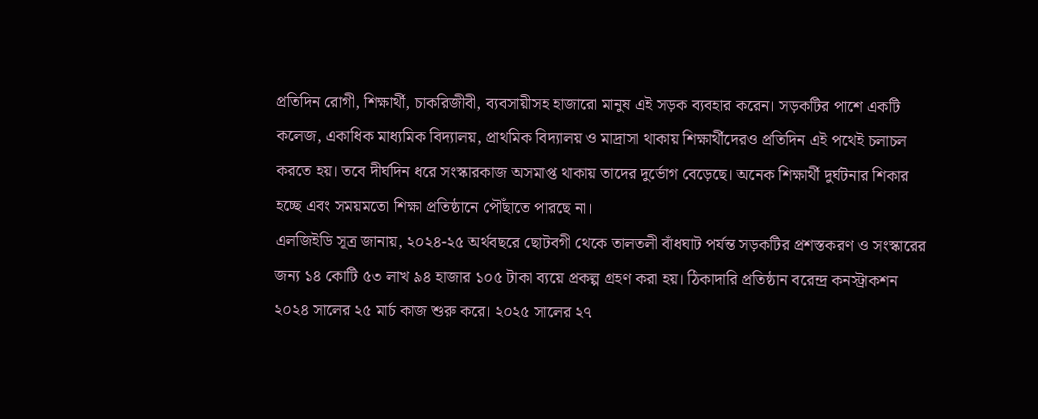প্রতিদিন রোগী, শিক্ষার্থী, চাকরিজীবী, ব্যবসায়ীসহ হাজারো মানুষ এই সড়ক ব্যবহার করেন। সড়কটির পাশে একটি কলেজ, একাধিক মাধ্যমিক বিদ্যালয়, প্রাথমিক বিদ্যালয় ও মাদ্রাসা থাকায় শিক্ষার্থীদেরও প্রতিদিন এই পথেই চলাচল করতে হয়। তবে দীর্ঘদিন ধরে সংস্কারকাজ অসমাপ্ত থাকায় তাদের দুর্ভোগ বেড়েছে। অনেক শিক্ষার্থী দুর্ঘটনার শিকার হচ্ছে এবং সময়মতো শিক্ষা প্রতিষ্ঠানে পৌঁছাতে পারছে না।
এলজিইডি সূত্র জানায়, ২০২৪-২৫ অর্থবছরে ছোটবগী থেকে তালতলী বাঁধঘাট পর্যন্ত সড়কটির প্রশস্তকরণ ও সংস্কারের জন্য ১৪ কোটি ৫৩ লাখ ৯৪ হাজার ১০৫ টাকা ব্যয়ে প্রকল্প গ্রহণ করা হয়। ঠিকাদারি প্রতিষ্ঠান বরেন্দ্র কনস্ট্রাকশন ২০২৪ সালের ২৫ মার্চ কাজ শুরু করে। ২০২৫ সালের ২৭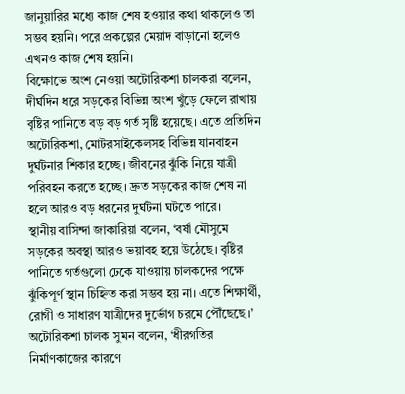জানুয়ারির মধ্যে কাজ শেষ হওয়ার কথা থাকলেও তা সম্ভব হয়নি। পরে প্রকল্পের মেয়াদ বাড়ানো হলেও এখনও কাজ শেষ হয়নি।
বিক্ষোভে অংশ নেওয়া অটোরিকশা চালকরা বলেন, দীর্ঘদিন ধরে সড়কের বিভিন্ন অংশ খুঁড়ে ফেলে রাখায় বৃষ্টির পানিতে বড় বড় গর্ত সৃষ্টি হয়েছে। এতে প্রতিদিন অটোরিকশা, মোটরসাইকেলসহ বিভিন্ন যানবাহন দুর্ঘটনার শিকার হচ্ছে। জীবনের ঝুঁকি নিয়ে যাত্রী পরিবহন করতে হচ্ছে। দ্রুত সড়কের কাজ শেষ না হলে আরও বড় ধরনের দুর্ঘটনা ঘটতে পারে।
স্থানীয় বাসিন্দা জাকারিয়া বলেন, ‘বর্ষা মৌসুমে সড়কের অবস্থা আরও ভয়াবহ হয়ে উঠেছে। বৃষ্টির পানিতে গর্তগুলো ঢেকে যাওয়ায় চালকদের পক্ষে ঝুঁকিপূর্ণ স্থান চিহ্নিত করা সম্ভব হয় না। এতে শিক্ষার্থী, রোগী ও সাধারণ যাত্রীদের দুর্ভোগ চরমে পৌঁছেছে।’
অটোরিকশা চালক সুমন বলেন, ‘ধীরগতির নির্মাণকাজের কারণে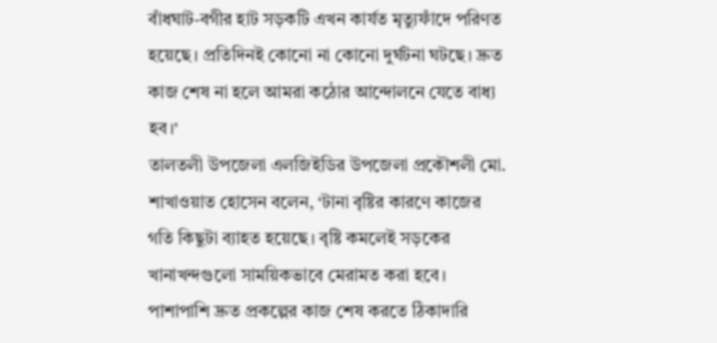বাঁধঘাট-বগীর হাট সড়কটি এখন কার্যত মৃত্যুফাঁদে পরিণত হয়েছে। প্রতিদিনই কোনো না কোনো দুর্ঘটনা ঘটছে। দ্রুত কাজ শেষ না হলে আমরা কঠোর আন্দোলনে যেতে বাধ্য হব।’
তালতলী উপজেলা এলজিইডির উপজেলা প্রকৌশলী মো. শাখাওয়াত হোসেন বলেন, ‘টানা বৃষ্টির কারণে কাজের গতি কিছুটা ব্যাহত হয়েছে। বৃষ্টি কমলেই সড়কের খানাখন্দগুলো সাময়িকভাবে মেরামত করা হবে। পাশাপাশি দ্রুত প্রকল্পের কাজ শেষ করতে ঠিকাদারি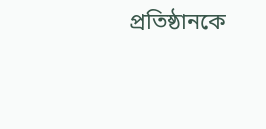প্রতিষ্ঠানকে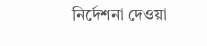নির্দেশনা দেওয়া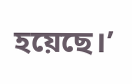হয়েছে।’